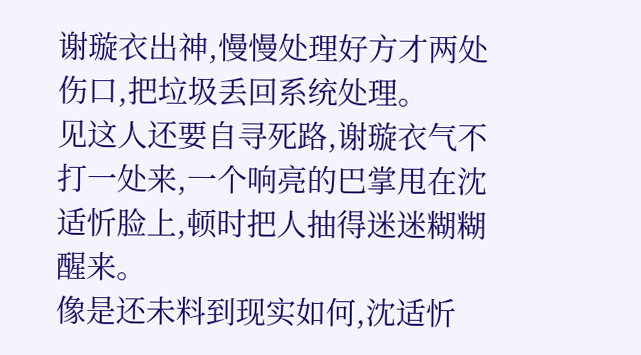谢璇衣出神,慢慢处理好方才两处伤口,把垃圾丢回系统处理。
见这人还要自寻死路,谢璇衣气不打一处来,一个响亮的巴掌甩在沈适忻脸上,顿时把人抽得迷迷糊糊醒来。
像是还未料到现实如何,沈适忻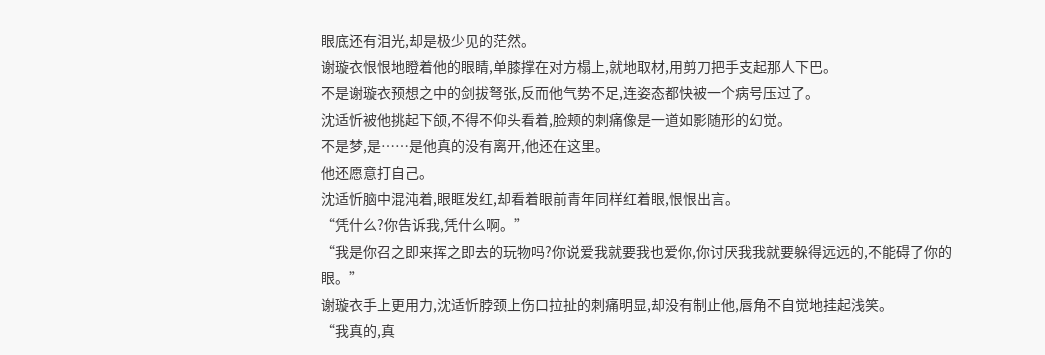眼底还有泪光,却是极少见的茫然。
谢璇衣恨恨地瞪着他的眼睛,单膝撑在对方榻上,就地取材,用剪刀把手支起那人下巴。
不是谢璇衣预想之中的剑拔弩张,反而他气势不足,连姿态都快被一个病号压过了。
沈适忻被他挑起下颌,不得不仰头看着,脸颊的刺痛像是一道如影随形的幻觉。
不是梦,是……是他真的没有离开,他还在这里。
他还愿意打自己。
沈适忻脑中混沌着,眼眶发红,却看着眼前青年同样红着眼,恨恨出言。
“凭什么?你告诉我,凭什么啊。”
“我是你召之即来挥之即去的玩物吗?你说爱我就要我也爱你,你讨厌我我就要躲得远远的,不能碍了你的眼。”
谢璇衣手上更用力,沈适忻脖颈上伤口拉扯的刺痛明显,却没有制止他,唇角不自觉地挂起浅笑。
“我真的,真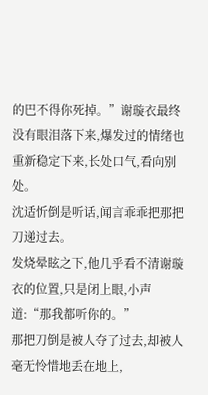的巴不得你死掉。”谢璇衣最终没有眼泪落下来,爆发过的情绪也重新稳定下来,长处口气,看向别处。
沈适忻倒是听话,闻言乖乖把那把刀递过去。
发烧晕眩之下,他几乎看不清谢璇衣的位置,只是闭上眼,小声道:“那我都听你的。”
那把刀倒是被人夺了过去,却被人毫无怜惜地丢在地上,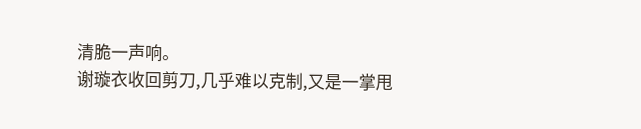清脆一声响。
谢璇衣收回剪刀,几乎难以克制,又是一掌甩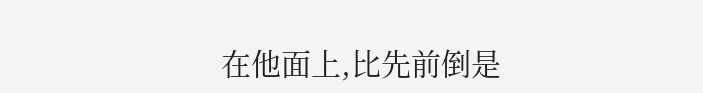在他面上,比先前倒是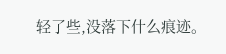轻了些,没落下什么痕迹。